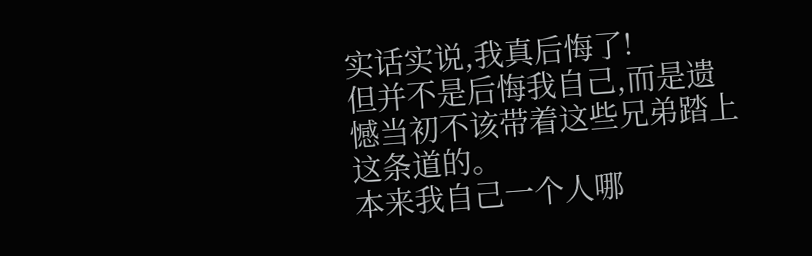实话实说,我真后悔了!
但并不是后悔我自己,而是遗憾当初不该带着这些兄弟踏上这条道的。
本来我自己一个人哪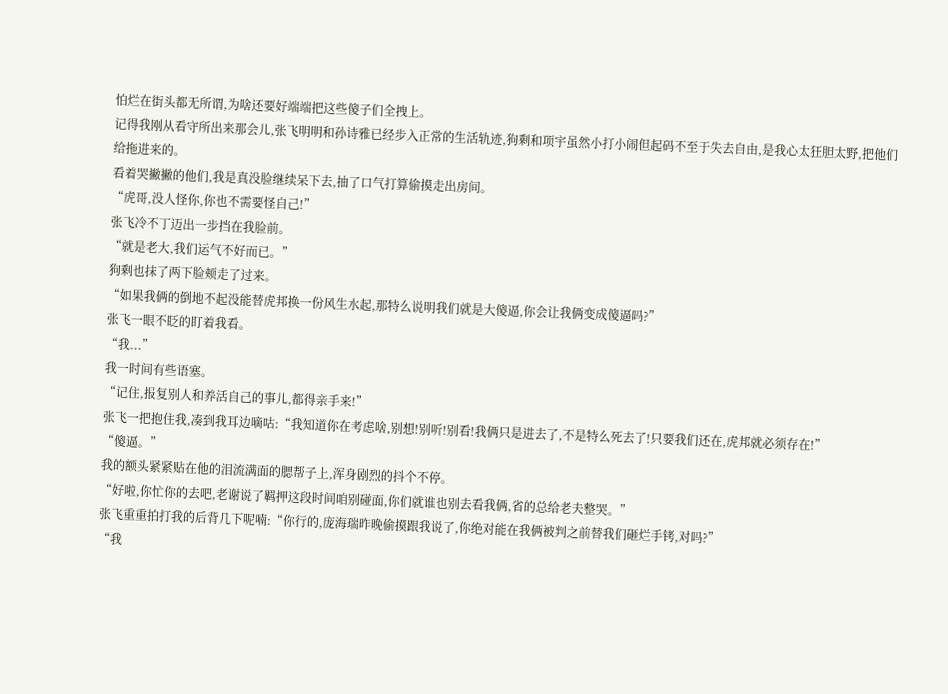怕烂在街头都无所谓,为啥还要好端端把这些傻子们全拽上。
记得我刚从看守所出来那会儿,张飞明明和孙诗雅已经步入正常的生活轨迹,狗剩和项宇虽然小打小闹但起码不至于失去自由,是我心太狂胆太野,把他们给拖进来的。
看着哭撇撇的他们,我是真没脸继续呆下去,抽了口气打算偷摸走出房间。
“虎哥,没人怪你,你也不需要怪自己!”
张飞冷不丁迈出一步挡在我脸前。
“就是老大,我们运气不好而已。”
狗剩也抹了两下脸颊走了过来。
“如果我俩的倒地不起没能替虎邦换一份风生水起,那特么说明我们就是大傻逼,你会让我俩变成傻逼吗?”
张飞一眼不眨的盯着我看。
“我...”
我一时间有些语塞。
“记住,报复别人和养活自己的事儿,都得亲手来!”
张飞一把抱住我,凑到我耳边嘀咕:“我知道你在考虑啥,别想!别听!别看!我俩只是进去了,不是特么死去了!只要我们还在,虎邦就必须存在!”
“傻逼。”
我的额头紧紧贴在他的泪流满面的腮帮子上,浑身剧烈的抖个不停。
“好啦,你忙你的去吧,老谢说了羁押这段时间咱别碰面,你们就谁也别去看我俩,省的总给老夫整哭。”
张飞重重拍打我的后背几下呢喃:“你行的,庞海瑞昨晚偷摸跟我说了,你绝对能在我俩被判之前替我们砸烂手铐,对吗?”
“我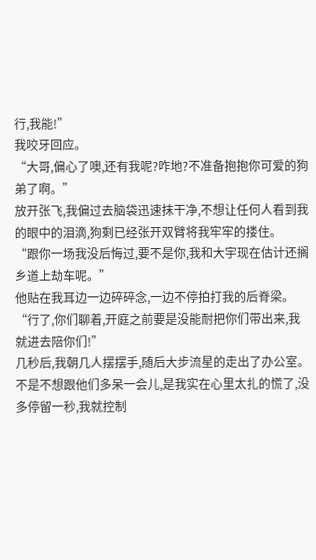行,我能!”
我咬牙回应。
“大哥,偏心了噢,还有我呢?咋地?不准备抱抱你可爱的狗弟了啊。”
放开张飞,我偏过去脑袋迅速抹干净,不想让任何人看到我的眼中的泪滴,狗剩已经张开双臂将我牢牢的搂住。
“跟你一场我没后悔过,要不是你,我和大宇现在估计还搁乡道上劫车呢。”
他贴在我耳边一边碎碎念,一边不停拍打我的后脊梁。
“行了,你们聊着,开庭之前要是没能耐把你们带出来,我就进去陪你们!”
几秒后,我朝几人摆摆手,随后大步流星的走出了办公室。
不是不想跟他们多呆一会儿,是我实在心里太扎的慌了,没多停留一秒,我就控制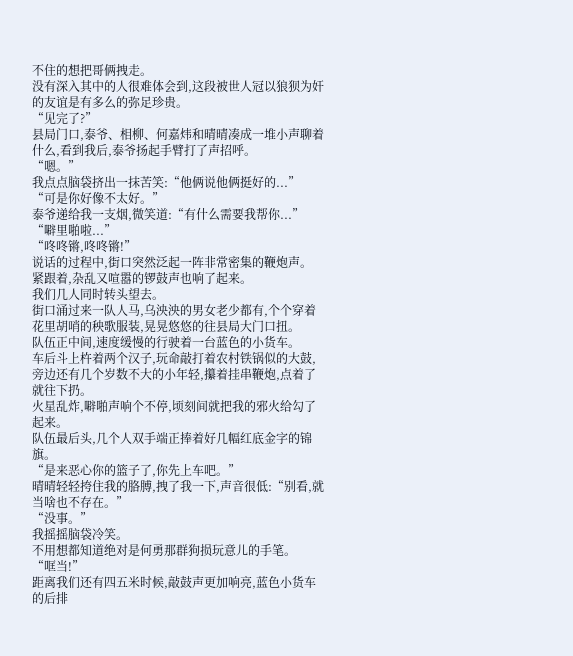不住的想把哥俩拽走。
没有深入其中的人很难体会到,这段被世人冠以狼狈为奸的友谊是有多么的弥足珍贵。
“见完了?”
县局门口,泰爷、相柳、何嘉炜和晴晴凑成一堆小声聊着什么,看到我后,泰爷扬起手臂打了声招呼。
“嗯。”
我点点脑袋挤出一抹苦笑:“他俩说他俩挺好的...”
“可是你好像不太好。”
泰爷递给我一支烟,微笑道:“有什么需要我帮你...”
“噼里啪啦...”
“咚咚锵,咚咚锵!”
说话的过程中,街口突然泛起一阵非常密集的鞭炮声。
紧跟着,杂乱又喧嚣的锣鼓声也响了起来。
我们几人同时转头望去。
街口涌过来一队人马,乌泱泱的男女老少都有,个个穿着花里胡哨的秧歌服装,晃晃悠悠的往县局大门口扭。
队伍正中间,速度缓慢的行驶着一台蓝色的小货车。
车后斗上杵着两个汉子,玩命敲打着农村铁锅似的大鼓,旁边还有几个岁数不大的小年轻,攥着挂串鞭炮,点着了就往下扔。
火星乱炸,噼啪声响个不停,顷刻间就把我的邪火给勾了起来。
队伍最后头,几个人双手端正捧着好几幅红底金字的锦旗。
“是来恶心你的篮子了,你先上车吧。”
晴晴轻轻挎住我的胳膊,拽了我一下,声音很低:“别看,就当啥也不存在。”
“没事。”
我摇摇脑袋冷笑。
不用想都知道绝对是何勇那群狗损玩意儿的手笔。
“哐当!”
距离我们还有四五米时候,敲鼓声更加响亮,蓝色小货车的后排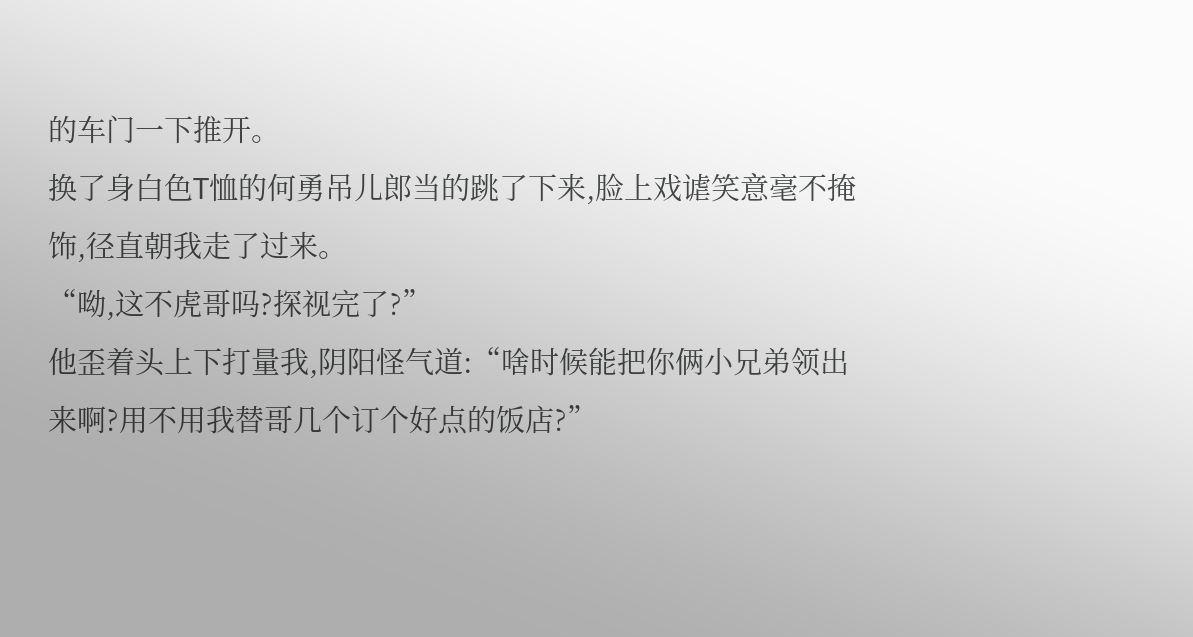的车门一下推开。
换了身白色T恤的何勇吊儿郎当的跳了下来,脸上戏谑笑意毫不掩饰,径直朝我走了过来。
“呦,这不虎哥吗?探视完了?”
他歪着头上下打量我,阴阳怪气道:“啥时候能把你俩小兄弟领出来啊?用不用我替哥几个订个好点的饭店?”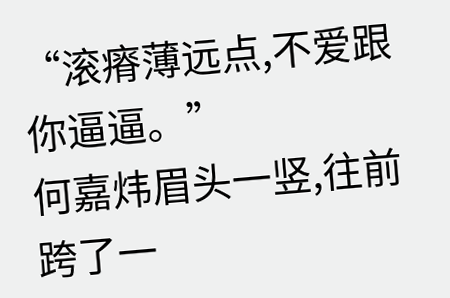“滚瘠薄远点,不爱跟你逼逼。”
何嘉炜眉头一竖,往前跨了一